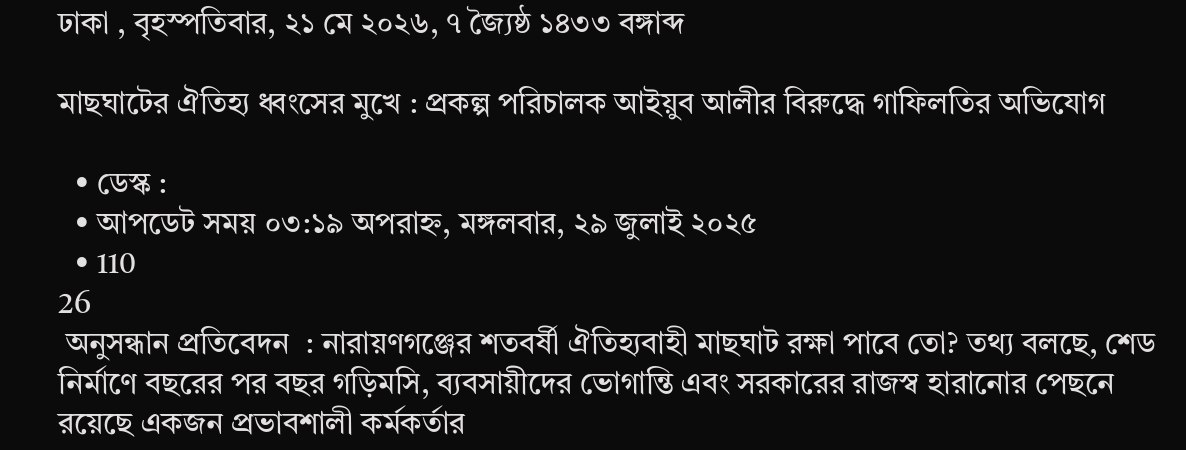ঢাকা , বৃহস্পতিবার, ২১ মে ২০২৬, ৭ জ্যৈষ্ঠ ১৪৩৩ বঙ্গাব্দ

মাছঘাটের ঐতিহ্য ধ্বংসের মুখে : প্রকল্প পরিচালক আইয়ুব আলীর বিরুদ্ধে গাফিলতির অভিযোগ

  • ডেস্ক :
  • আপডেট সময় ০৩:১৯ অপরাহ্ন, মঙ্গলবার, ২৯ জুলাই ২০২৫
  • 110
26
 অনুসন্ধান প্রতিবেদন  : নারায়ণগঞ্জের শতবর্ষী ঐতিহ্যবাহী মাছঘাট রক্ষা পাবে তো? তথ্য বলছে, শেড নির্মাণে বছরের পর বছর গড়িমসি, ব্যবসায়ীদের ভোগান্তি এবং সরকারের রাজস্ব হারানোর পেছনে রয়েছে একজন প্রভাবশালী কর্মকর্তার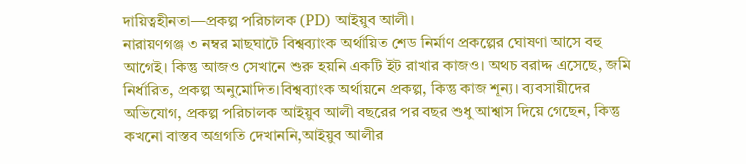দায়িত্বহীনতা—প্রকল্প পরিচালক (PD) আইয়ুব আলী।
নারায়ণগঞ্জ ৩ নম্বর মাছঘাটে বিশ্বব্যাংক অর্থায়িত শেড নির্মাণ প্রকল্পের ঘোষণা আসে বহু আগেই। কিন্তু আজও সেখানে শুরু হয়নি একটি ইট রাখার কাজও। অথচ বরাদ্দ এসেছে, জমি নির্ধারিত, প্রকল্প অনুমোদিত।বিশ্বব্যাংক অর্থায়নে প্রকল্প, কিন্তু কাজ শূন্য। ব্যবসায়ীদের অভিযোগ, প্রকল্প পরিচালক আইয়ুব আলী বছরের পর বছর শুধু আশ্বাস দিয়ে গেছেন, কিন্তু কখনো বাস্তব অগ্রগতি দেখাননি,আইয়ুব আলীর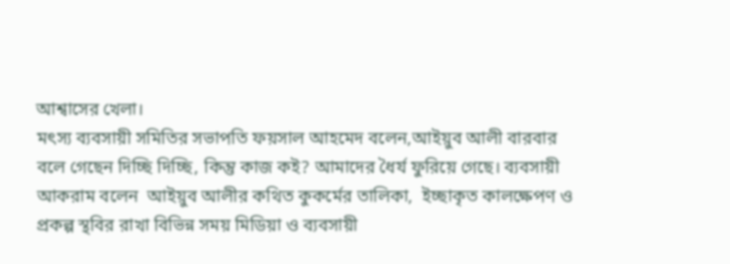আশ্বাসের খেলা।
মৎস্য ব্যবসায়ী সমিতির সভাপতি ফয়সাল আহমেদ বলেন,আইয়ুব আলী বারবার বলে গেছেন দিচ্ছি দিচ্ছি, কিন্তু কাজ কই? আমাদের ধৈর্য ফুরিয়ে গেছে। ব্যবসায়ী আকরাম বলেন  আইয়ুব আলীর কথিত কুকর্মের তালিকা,  ইচ্ছাকৃত কালক্ষেপণ ও প্রকল্প স্থবির রাখা বিভিন্ন সময় মিডিয়া ও ব্যবসায়ী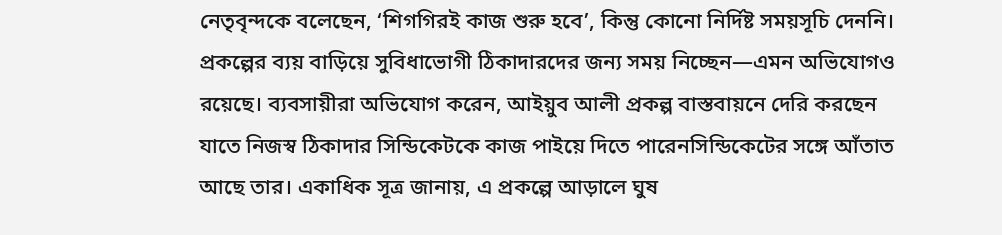নেতৃবৃন্দকে বলেছেন, ‘শিগগিরই কাজ শুরু হবে’, কিন্তু কোনো নির্দিষ্ট সময়সূচি দেননি।
প্রকল্পের ব্যয় বাড়িয়ে সুবিধাভোগী ঠিকাদারদের জন্য সময় নিচ্ছেন—এমন অভিযোগও রয়েছে। ব্যবসায়ীরা অভিযোগ করেন, আইয়ুব আলী প্রকল্প বাস্তবায়নে দেরি করছেন যাতে নিজস্ব ঠিকাদার সিন্ডিকেটকে কাজ পাইয়ে দিতে পারেনসিন্ডিকেটের সঙ্গে আঁতাত আছে তার। একাধিক সূত্র জানায়, এ প্রকল্পে আড়ালে ঘুষ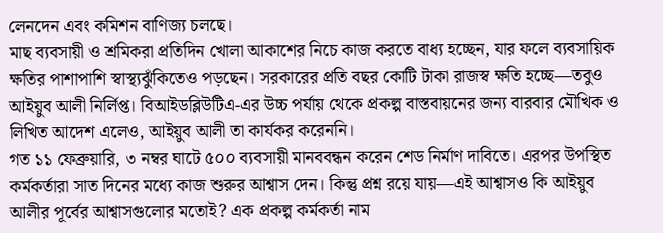লেনদেন এবং কমিশন বাণিজ্য চলছে।
মাছ ব্যবসায়ী ও শ্রমিকরা প্রতিদিন খোলা আকাশের নিচে কাজ করতে বাধ্য হচ্ছেন, যার ফলে ব্যবসায়িক ক্ষতির পাশাপাশি স্বাস্থ্যঝুঁকিতেও পড়ছেন। সরকারের প্রতি বছর কোটি টাকা রাজস্ব ক্ষতি হচ্ছে—তবুও আইয়ুব আলী নির্লিপ্ত। বিআইডব্লিউটিএ-এর উচ্চ পর্যায় থেকে প্রকল্প বাস্তবায়নের জন্য বারবার মৌখিক ও লিখিত আদেশ এলেও, আইয়ুব আলী তা কার্যকর করেননি।
গত ১১ ফেব্রুয়ারি, ৩ নম্বর ঘাটে ৫০০ ব্যবসায়ী মানববন্ধন করেন শেড নির্মাণ দাবিতে। এরপর উপস্থিত কর্মকর্তারা সাত দিনের মধ্যে কাজ শুরুর আশ্বাস দেন। কিন্তু প্রশ্ন রয়ে যায়—এই আশ্বাসও কি আইয়ুব আলীর পূর্বের আশ্বাসগুলোর মতোই? এক প্রকল্প কর্মকর্তা নাম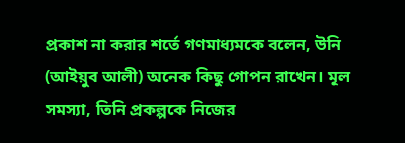প্রকাশ না করার শর্তে গণমাধ্যমকে বলেন, উনি (আইয়ুব আলী) অনেক কিছু গোপন রাখেন। মূল সমস্যা, তিনি প্রকল্পকে নিজের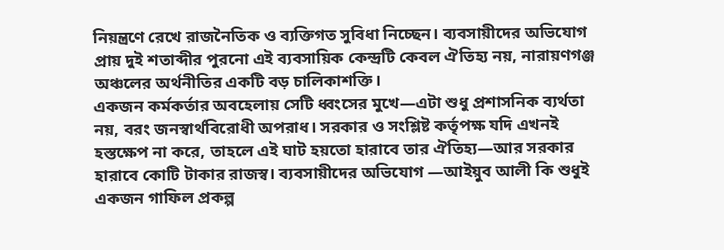নিয়ন্ত্রণে রেখে রাজনৈতিক ও ব্যক্তিগত সুবিধা নিচ্ছেন। ব্যবসায়ীদের অভিযোগ প্রায় দুই শতাব্দীর পুরনো এই ব্যবসায়িক কেন্দ্রটি কেবল ঐতিহ্য নয়, নারায়ণগঞ্জ অঞ্চলের অর্থনীতির একটি বড় চালিকাশক্তি।
একজন কর্মকর্তার অবহেলায় সেটি ধ্বংসের মুখে—এটা শুধু প্রশাসনিক ব্যর্থতা নয়, বরং জনস্বার্থবিরোধী অপরাধ। সরকার ও সংশ্লিষ্ট কর্তৃপক্ষ যদি এখনই হস্তক্ষেপ না করে, তাহলে এই ঘাট হয়তো হারাবে তার ঐতিহ্য—আর সরকার হারাবে কোটি টাকার রাজস্ব। ব্যবসায়ীদের অভিযোগ —আইয়ুব আলী কি শুধুই একজন গাফিল প্রকল্প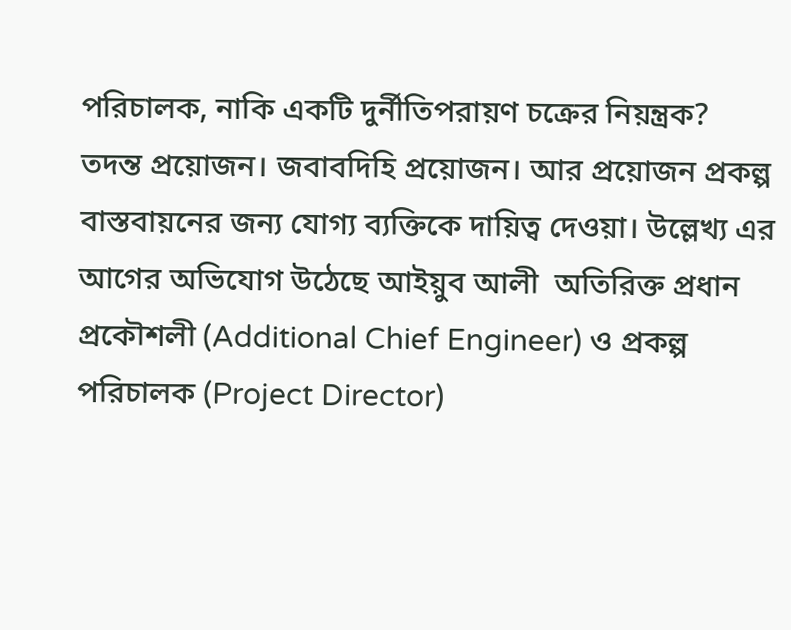পরিচালক, নাকি একটি দুর্নীতিপরায়ণ চক্রের নিয়ন্ত্রক?
তদন্ত প্রয়োজন। জবাবদিহি প্রয়োজন। আর প্রয়োজন প্রকল্প বাস্তবায়নের জন্য যোগ্য ব্যক্তিকে দায়িত্ব দেওয়া। উল্লেখ্য এর আগের অভিযোগ উঠেছে আইয়ুব আলী  অতিরিক্ত প্রধান প্রকৌশলী (Additional Chief Engineer) ও প্রকল্প পরিচালক (Project Director)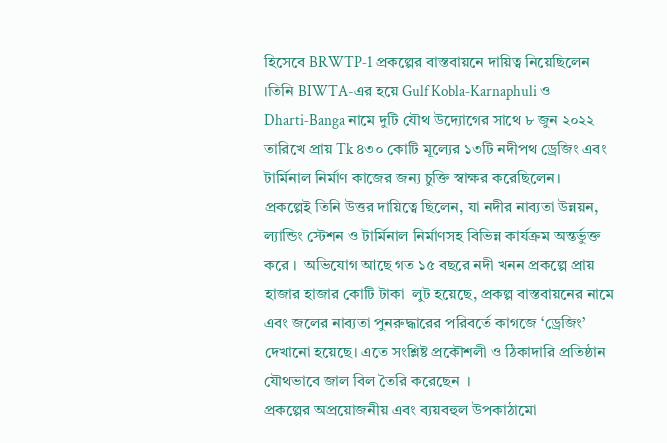হিসেবে BRWTP‑1 প্রকল্পের বাস্তবায়নে দায়িত্ব নিয়েছিলেন  ।তিনি BIWTA-এর হয়ে Gulf Kobla‑Karnaphuli ও Dharti‑Banga নামে দুটি যৌথ উদ্যোগের সাথে ৮ জুন ২০২২ তারিখে প্রায় Tk ৪৩০ কোটি মূল্যের ১৩টি নদীপথ ড্রেজিং এবং টার্মিনাল নির্মাণ কাজের জন্য চুক্তি স্বাক্ষর করেছিলেন।
প্রকল্পেই তিনি উত্তর দায়িত্বে ছিলেন, যা নদীর নাব্যতা উন্নয়ন, ল্যান্ডিং স্টেশন ও টার্মিনাল নির্মাণসহ বিভিন্ন কার্যক্রম অন্তর্ভুক্ত করে ।  অভিযোগ আছে গত ১৫ বছরে নদী খনন প্রকল্পে প্রায় হাজার হাজার কোটি টাকা  লুট হয়েছে, প্রকল্প বাস্তবায়নের নামে এবং জলের নাব্যতা পুনরুদ্ধারের পরিবর্তে কাগজে ‘ড্রেজিং’ দেখানো হয়েছে। এতে সংশ্লিষ্ট প্রকৌশলী ও ঠিকাদারি প্রতিষ্ঠান যৌথভাবে জাল বিল তৈরি করেছেন  ।
প্রকল্পের অপ্রয়োজনীয় এবং ব্যয়বহুল উপকাঠামো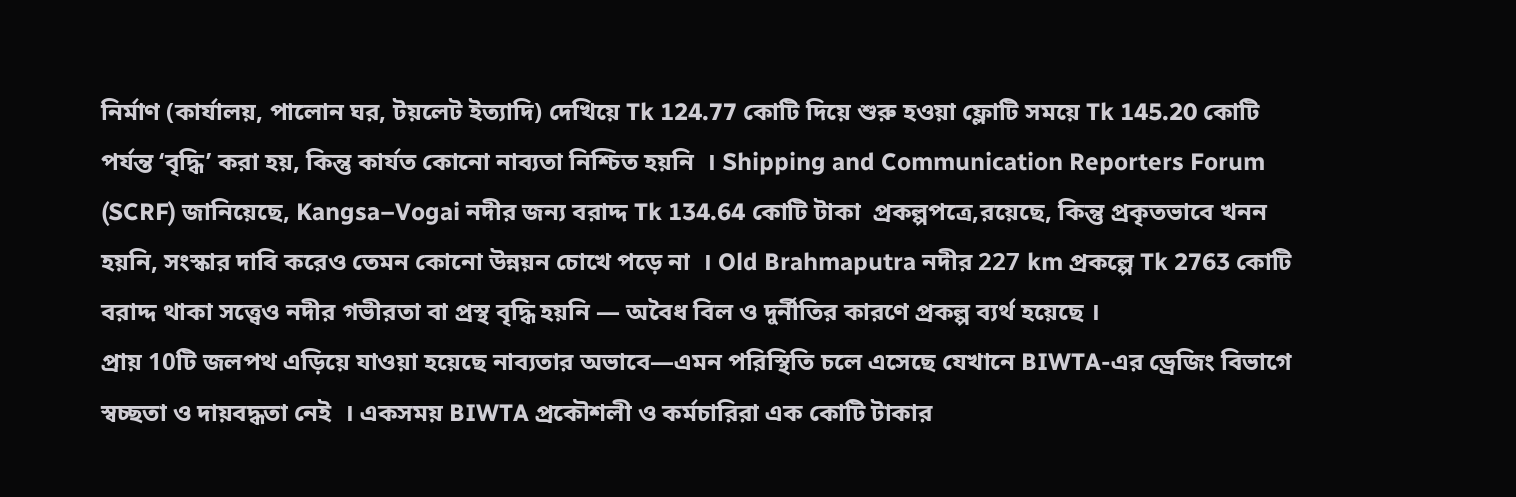নির্মাণ (কার্যালয়, পালোন ঘর, টয়লেট ইত্যাদি) দেখিয়ে Tk 124.77 কোটি দিয়ে শুরু হওয়া ফ্লোটি সময়ে Tk 145.20 কোটি পর্যন্ত ‘বৃদ্ধি’ করা হয়, কিন্তু কার্যত কোনো নাব্যতা নিশ্চিত হয়নি  । Shipping and Communication Reporters Forum (SCRF) জানিয়েছে, Kangsa–Vogai নদীর জন্য বরাদ্দ Tk 134.64 কোটি টাকা  প্রকল্পপত্রে,রয়েছে, কিন্তু প্রকৃতভাবে খনন হয়নি, সংস্কার দাবি করেও তেমন কোনো উন্নয়ন চোখে পড়ে না  । Old Brahmaputra নদীর 227 km প্রকল্পে Tk 2763 কোটি বরাদ্দ থাকা সত্ত্বেও নদীর গভীরতা বা প্রস্থ বৃদ্ধি হয়নি — অবৈধ বিল ও দুর্নীতির কারণে প্রকল্প ব্যর্থ হয়েছে ।
প্রায় 10টি জলপথ এড়িয়ে যাওয়া হয়েছে নাব্যতার অভাবে—এমন পরিস্থিতি চলে এসেছে যেখানে BIWTA-এর ড্রেজিং বিভাগে স্বচ্ছতা ও দায়বদ্ধতা নেই  । একসময় BIWTA প্রকৌশলী ও কর্মচারিরা এক কোটি টাকার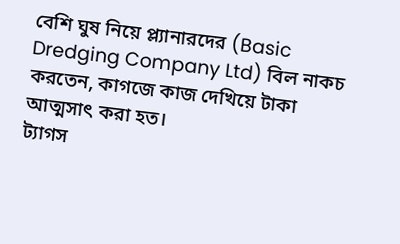বেশি ঘুষ নিয়ে প্ল্যানারদের (Basic Dredging Company Ltd) বিল নাকচ করতেন, কাগজে কাজ দেখিয়ে টাকা আত্মসাৎ করা হত।
ট্যাগস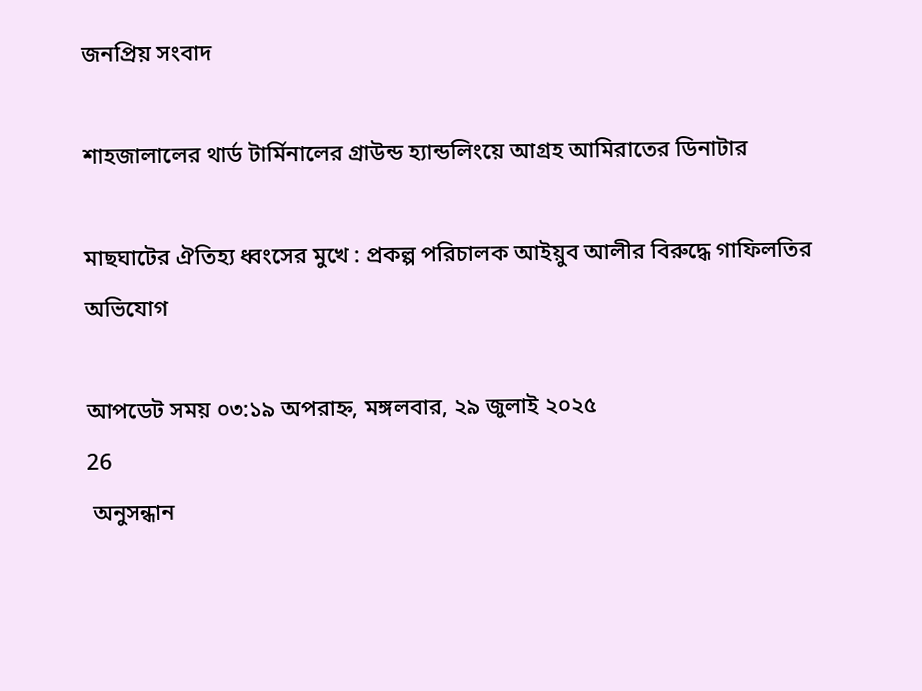জনপ্রিয় সংবাদ

শাহজালালের থার্ড টার্মিনালের গ্রাউন্ড হ্যান্ডলিংয়ে আগ্রহ আমিরাতের ডিনাটার

মাছঘাটের ঐতিহ্য ধ্বংসের মুখে : প্রকল্প পরিচালক আইয়ুব আলীর বিরুদ্ধে গাফিলতির অভিযোগ

আপডেট সময় ০৩:১৯ অপরাহ্ন, মঙ্গলবার, ২৯ জুলাই ২০২৫
26
 অনুসন্ধান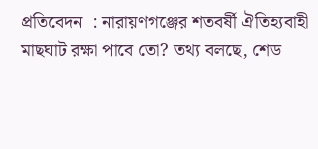প্রতিবেদন  : নারায়ণগঞ্জের শতবর্ষী ঐতিহ্যবাহী মাছঘাট রক্ষা পাবে তো? তথ্য বলছে, শেড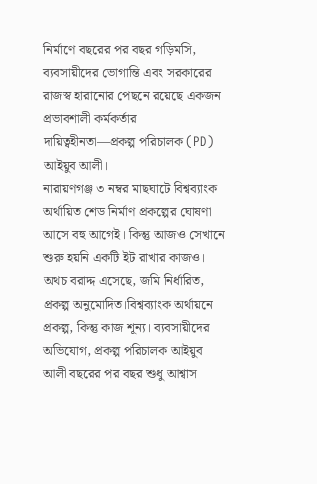নির্মাণে বছরের পর বছর গড়িমসি, ব্যবসায়ীদের ভোগান্তি এবং সরকারের রাজস্ব হারানোর পেছনে রয়েছে একজন প্রভাবশালী কর্মকর্তার দায়িত্বহীনতা—প্রকল্প পরিচালক (PD) আইয়ুব আলী।
নারায়ণগঞ্জ ৩ নম্বর মাছঘাটে বিশ্বব্যাংক অর্থায়িত শেড নির্মাণ প্রকল্পের ঘোষণা আসে বহু আগেই। কিন্তু আজও সেখানে শুরু হয়নি একটি ইট রাখার কাজও। অথচ বরাদ্দ এসেছে, জমি নির্ধারিত, প্রকল্প অনুমোদিত।বিশ্বব্যাংক অর্থায়নে প্রকল্প, কিন্তু কাজ শূন্য। ব্যবসায়ীদের অভিযোগ, প্রকল্প পরিচালক আইয়ুব আলী বছরের পর বছর শুধু আশ্বাস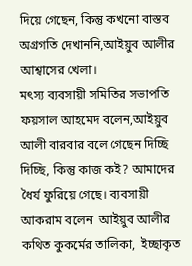দিয়ে গেছেন, কিন্তু কখনো বাস্তব অগ্রগতি দেখাননি,আইয়ুব আলীর আশ্বাসের খেলা।
মৎস্য ব্যবসায়ী সমিতির সভাপতি ফয়সাল আহমেদ বলেন,আইয়ুব আলী বারবার বলে গেছেন দিচ্ছি দিচ্ছি, কিন্তু কাজ কই? আমাদের ধৈর্য ফুরিয়ে গেছে। ব্যবসায়ী আকরাম বলেন  আইয়ুব আলীর কথিত কুকর্মের তালিকা,  ইচ্ছাকৃত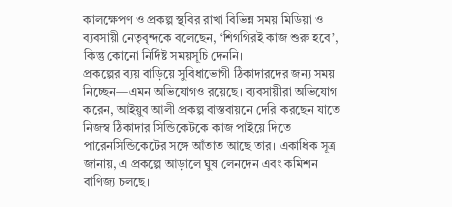কালক্ষেপণ ও প্রকল্প স্থবির রাখা বিভিন্ন সময় মিডিয়া ও ব্যবসায়ী নেতৃবৃন্দকে বলেছেন, ‘শিগগিরই কাজ শুরু হবে’, কিন্তু কোনো নির্দিষ্ট সময়সূচি দেননি।
প্রকল্পের ব্যয় বাড়িয়ে সুবিধাভোগী ঠিকাদারদের জন্য সময় নিচ্ছেন—এমন অভিযোগও রয়েছে। ব্যবসায়ীরা অভিযোগ করেন, আইয়ুব আলী প্রকল্প বাস্তবায়নে দেরি করছেন যাতে নিজস্ব ঠিকাদার সিন্ডিকেটকে কাজ পাইয়ে দিতে পারেনসিন্ডিকেটের সঙ্গে আঁতাত আছে তার। একাধিক সূত্র জানায়, এ প্রকল্পে আড়ালে ঘুষ লেনদেন এবং কমিশন বাণিজ্য চলছে।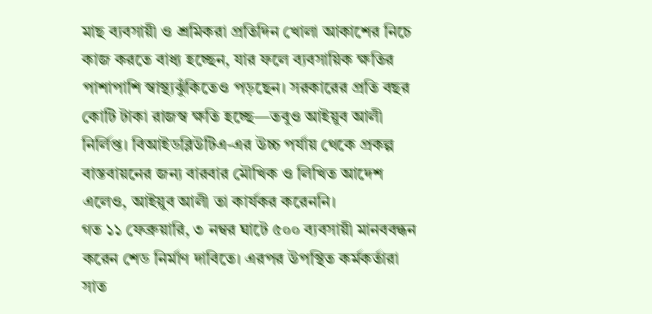মাছ ব্যবসায়ী ও শ্রমিকরা প্রতিদিন খোলা আকাশের নিচে কাজ করতে বাধ্য হচ্ছেন, যার ফলে ব্যবসায়িক ক্ষতির পাশাপাশি স্বাস্থ্যঝুঁকিতেও পড়ছেন। সরকারের প্রতি বছর কোটি টাকা রাজস্ব ক্ষতি হচ্ছে—তবুও আইয়ুব আলী নির্লিপ্ত। বিআইডব্লিউটিএ-এর উচ্চ পর্যায় থেকে প্রকল্প বাস্তবায়নের জন্য বারবার মৌখিক ও লিখিত আদেশ এলেও, আইয়ুব আলী তা কার্যকর করেননি।
গত ১১ ফেব্রুয়ারি, ৩ নম্বর ঘাটে ৫০০ ব্যবসায়ী মানববন্ধন করেন শেড নির্মাণ দাবিতে। এরপর উপস্থিত কর্মকর্তারা সাত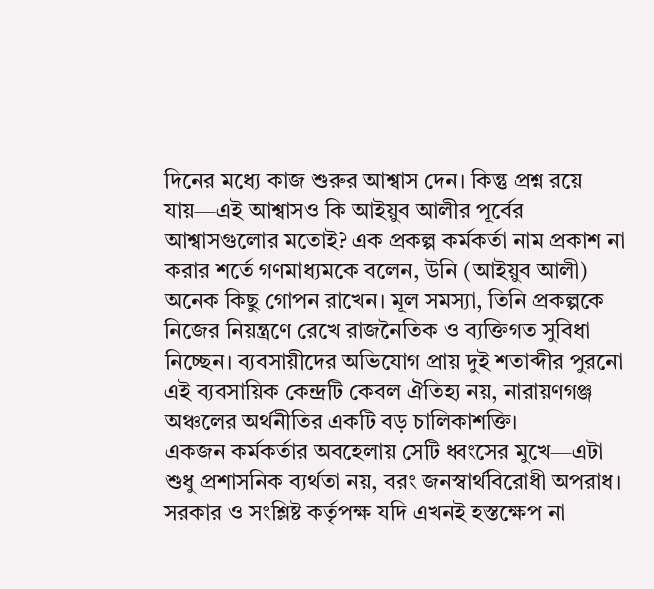দিনের মধ্যে কাজ শুরুর আশ্বাস দেন। কিন্তু প্রশ্ন রয়ে যায়—এই আশ্বাসও কি আইয়ুব আলীর পূর্বের আশ্বাসগুলোর মতোই? এক প্রকল্প কর্মকর্তা নাম প্রকাশ না করার শর্তে গণমাধ্যমকে বলেন, উনি (আইয়ুব আলী) অনেক কিছু গোপন রাখেন। মূল সমস্যা, তিনি প্রকল্পকে নিজের নিয়ন্ত্রণে রেখে রাজনৈতিক ও ব্যক্তিগত সুবিধা নিচ্ছেন। ব্যবসায়ীদের অভিযোগ প্রায় দুই শতাব্দীর পুরনো এই ব্যবসায়িক কেন্দ্রটি কেবল ঐতিহ্য নয়, নারায়ণগঞ্জ অঞ্চলের অর্থনীতির একটি বড় চালিকাশক্তি।
একজন কর্মকর্তার অবহেলায় সেটি ধ্বংসের মুখে—এটা শুধু প্রশাসনিক ব্যর্থতা নয়, বরং জনস্বার্থবিরোধী অপরাধ। সরকার ও সংশ্লিষ্ট কর্তৃপক্ষ যদি এখনই হস্তক্ষেপ না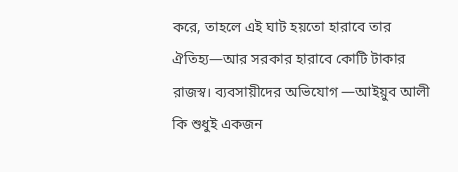করে, তাহলে এই ঘাট হয়তো হারাবে তার ঐতিহ্য—আর সরকার হারাবে কোটি টাকার রাজস্ব। ব্যবসায়ীদের অভিযোগ —আইয়ুব আলী কি শুধুই একজন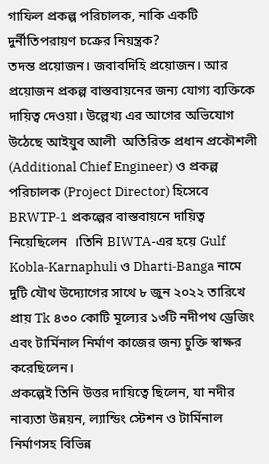গাফিল প্রকল্প পরিচালক, নাকি একটি দুর্নীতিপরায়ণ চক্রের নিয়ন্ত্রক?
তদন্ত প্রয়োজন। জবাবদিহি প্রয়োজন। আর প্রয়োজন প্রকল্প বাস্তবায়নের জন্য যোগ্য ব্যক্তিকে দায়িত্ব দেওয়া। উল্লেখ্য এর আগের অভিযোগ উঠেছে আইয়ুব আলী  অতিরিক্ত প্রধান প্রকৌশলী (Additional Chief Engineer) ও প্রকল্প পরিচালক (Project Director) হিসেবে BRWTP‑1 প্রকল্পের বাস্তবায়নে দায়িত্ব নিয়েছিলেন  ।তিনি BIWTA-এর হয়ে Gulf Kobla‑Karnaphuli ও Dharti‑Banga নামে দুটি যৌথ উদ্যোগের সাথে ৮ জুন ২০২২ তারিখে প্রায় Tk ৪৩০ কোটি মূল্যের ১৩টি নদীপথ ড্রেজিং এবং টার্মিনাল নির্মাণ কাজের জন্য চুক্তি স্বাক্ষর করেছিলেন।
প্রকল্পেই তিনি উত্তর দায়িত্বে ছিলেন, যা নদীর নাব্যতা উন্নয়ন, ল্যান্ডিং স্টেশন ও টার্মিনাল নির্মাণসহ বিভিন্ন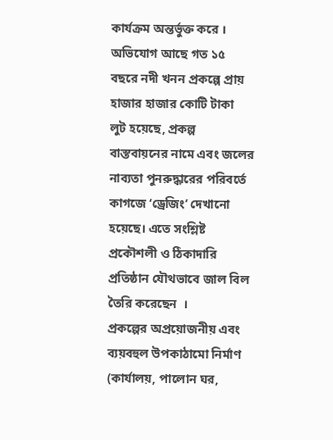কার্যক্রম অন্তর্ভুক্ত করে ।  অভিযোগ আছে গত ১৫ বছরে নদী খনন প্রকল্পে প্রায় হাজার হাজার কোটি টাকা  লুট হয়েছে, প্রকল্প বাস্তবায়নের নামে এবং জলের নাব্যতা পুনরুদ্ধারের পরিবর্তে কাগজে ‘ড্রেজিং’ দেখানো হয়েছে। এতে সংশ্লিষ্ট প্রকৌশলী ও ঠিকাদারি প্রতিষ্ঠান যৌথভাবে জাল বিল তৈরি করেছেন  ।
প্রকল্পের অপ্রয়োজনীয় এবং ব্যয়বহুল উপকাঠামো নির্মাণ (কার্যালয়, পালোন ঘর,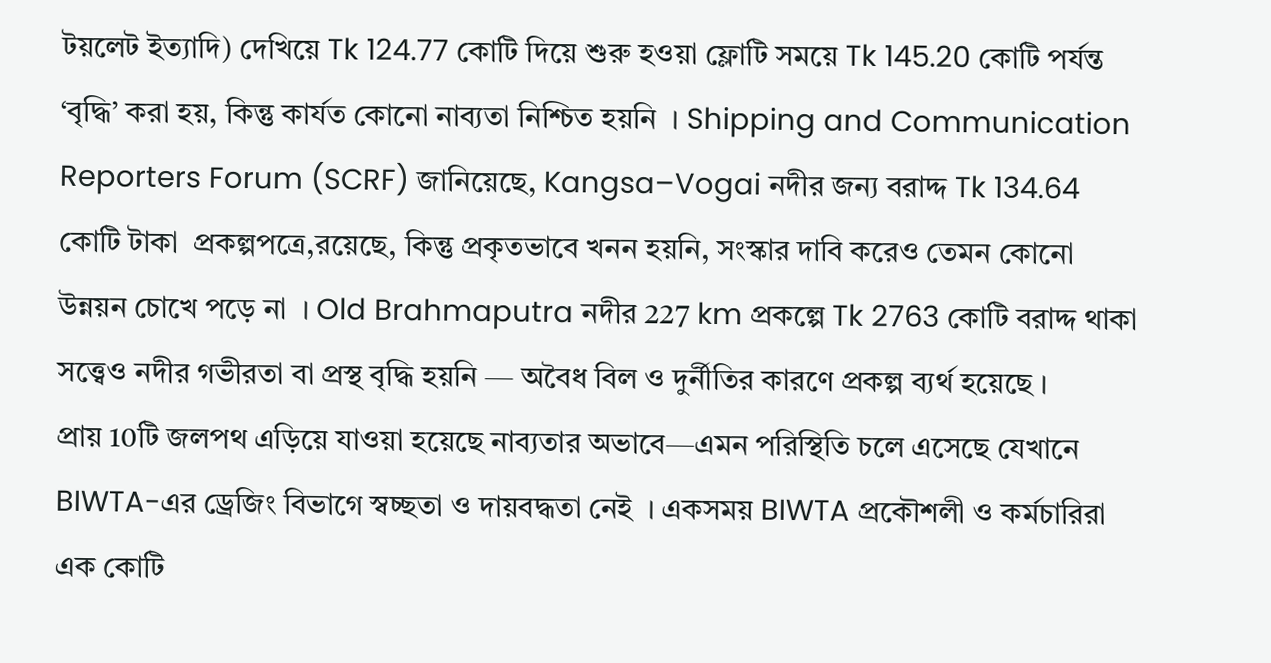টয়লেট ইত্যাদি) দেখিয়ে Tk 124.77 কোটি দিয়ে শুরু হওয়া ফ্লোটি সময়ে Tk 145.20 কোটি পর্যন্ত ‘বৃদ্ধি’ করা হয়, কিন্তু কার্যত কোনো নাব্যতা নিশ্চিত হয়নি  । Shipping and Communication Reporters Forum (SCRF) জানিয়েছে, Kangsa–Vogai নদীর জন্য বরাদ্দ Tk 134.64 কোটি টাকা  প্রকল্পপত্রে,রয়েছে, কিন্তু প্রকৃতভাবে খনন হয়নি, সংস্কার দাবি করেও তেমন কোনো উন্নয়ন চোখে পড়ে না  । Old Brahmaputra নদীর 227 km প্রকল্পে Tk 2763 কোটি বরাদ্দ থাকা সত্ত্বেও নদীর গভীরতা বা প্রস্থ বৃদ্ধি হয়নি — অবৈধ বিল ও দুর্নীতির কারণে প্রকল্প ব্যর্থ হয়েছে ।
প্রায় 10টি জলপথ এড়িয়ে যাওয়া হয়েছে নাব্যতার অভাবে—এমন পরিস্থিতি চলে এসেছে যেখানে BIWTA-এর ড্রেজিং বিভাগে স্বচ্ছতা ও দায়বদ্ধতা নেই  । একসময় BIWTA প্রকৌশলী ও কর্মচারিরা এক কোটি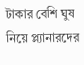টাকার বেশি ঘুষ নিয়ে প্ল্যানারদের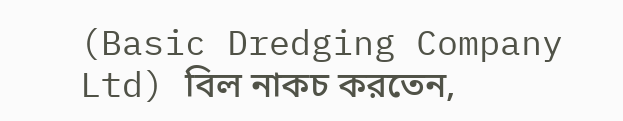(Basic Dredging Company Ltd) বিল নাকচ করতেন,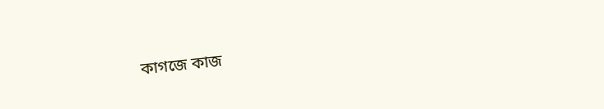কাগজে কাজ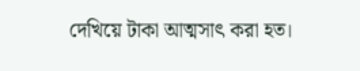দেখিয়ে টাকা আত্মসাৎ করা হত।